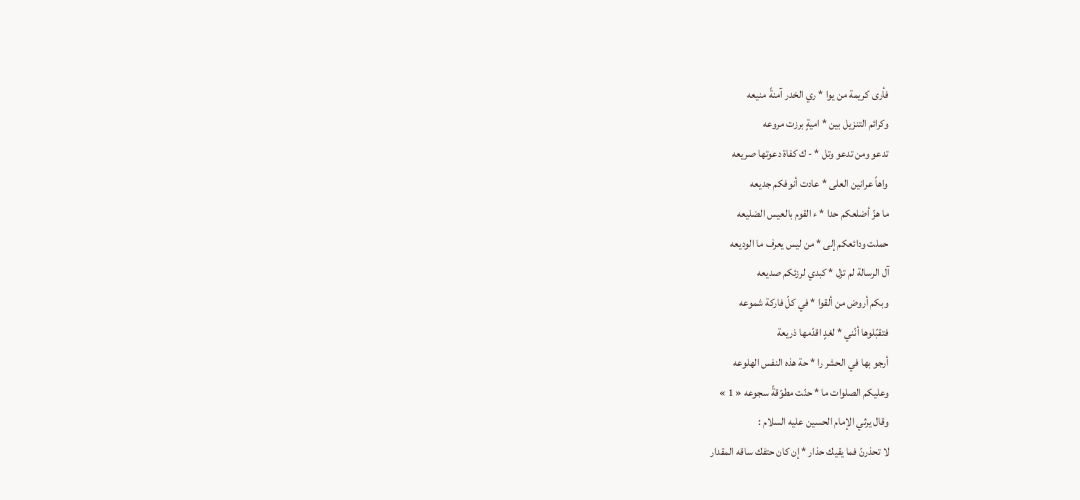فأرى كريمة من يوا * ري الخدر آمنةً منيعه
وكرائم التنزيل بين * اميةٍ برزت مروعه
تدعو ومن تدعو وتل * - ك كفاة دعوتها صريعه
واهاً عرانين العلى * عادت أنوفكم جديعه
ما هزّ أضلعكم حدا * ء القوم بالعيس الضليعه
حملت ودائعكم إلى * من ليس يعرف ما الوديعه
آل الرسالة لم تزل * كبدي لرزئكم صديعه
وبكم أروض من ألقوا * في كلّ فاركة شموعه
فتقبّلوها أنّني * لغدٍ اقدّمها ذريعة
أرجو بها في الحشر را * حة هذه النفس الهلوعه
وعليكم الصلوات ما * حنّت مطوّقةً سجوعه « 1 »
وقال يرثي الإمام الحسين عليه السلام :
لا تحذرنّ فما يقيك حذار * إن كان حتفك ساقه المقدار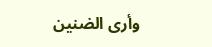وأرى الضنين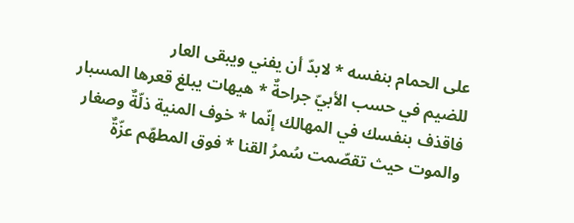على الحمام بنفسه * لابدّ أن يفني ويبقى العار
للضيم في حسب الأبيّ جراحةٌ * هيهات يبلغ قعرها المسبار
فاقذف بنفسك في المهالك إنّما * خوف المنية ذلّةٌ وصغار
والموت حيث تقصّمت سُمرُ القنا * فوق المطهّم عزّةٌ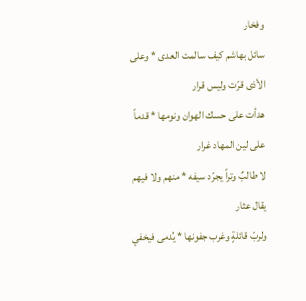وفخار
سائل بهاشم كيف سالمت العدى * وعلى الأذى قرّت وليس قرار
هدأت على حسك الهوان ونومها * قدماً على لين المهاد غرار
لا طالبٌ وتراً يجرّد سيفه * منهم ولا فيهم يقال عثار
ولربّ قائلةٍ وغرب جفونها * يُدمى فيخفي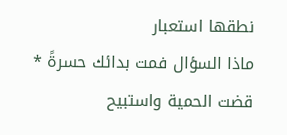نطقها استعبار
ماذا السؤال فمت بدائك حسرةً * قضت الحمية واستبيح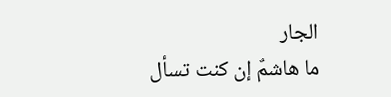الجار
ما هاشمٌ إن كنت تسأل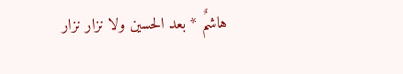هاشمٌ * بعد الحسين ولا نزار نزار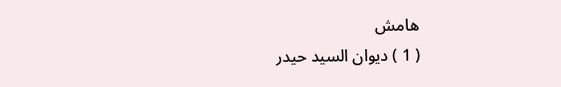هامش
( 1 ) ديوان السيد حيدر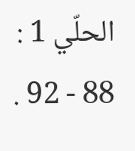الحلّي 1 : 88 - 92 .